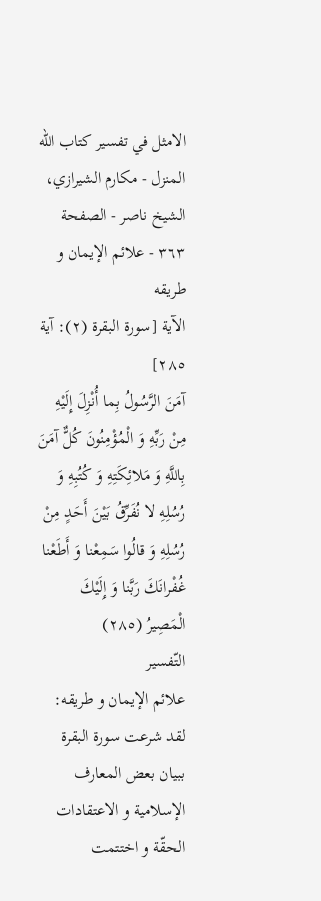الامثل في تفسير كتاب الله المنزل - مكارم الشيرازي، الشيخ ناصر - الصفحة ٣٦٣ - علائم الإيمان و طريقه
الآية [سورة البقرة (٢): آية ٢٨٥]
آمَنَ الرَّسُولُ بِما أُنْزِلَ إِلَيْهِ مِنْ رَبِّهِ وَ الْمُؤْمِنُونَ كُلٌّ آمَنَ بِاللَّهِ وَ مَلائِكَتِهِ وَ كُتُبِهِ وَ رُسُلِهِ لا نُفَرِّقُ بَيْنَ أَحَدٍ مِنْ رُسُلِهِ وَ قالُوا سَمِعْنا وَ أَطَعْنا غُفْرانَكَ رَبَّنا وَ إِلَيْكَ الْمَصِيرُ (٢٨٥)
التّفسير
علائم الإيمان و طريقه:
لقد شرعت سورة البقرة ببيان بعض المعارف الإسلامية و الاعتقادات الحقّة و اختتمت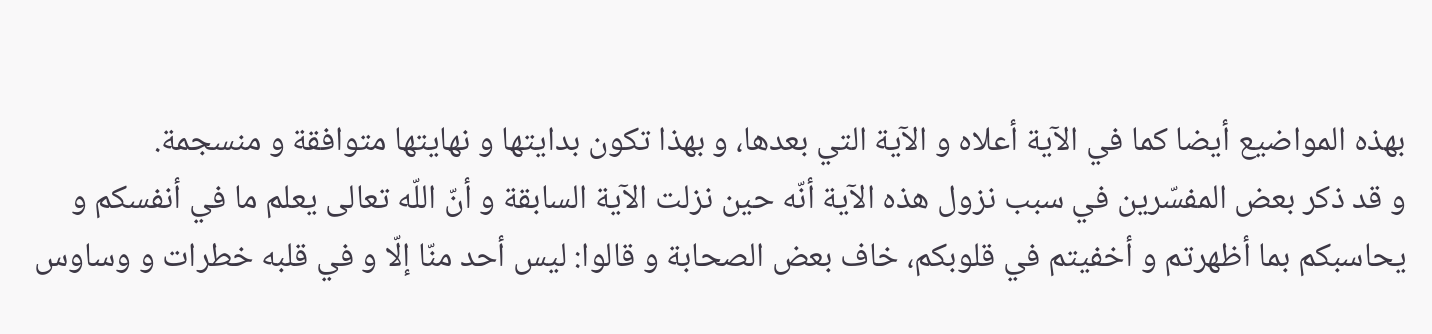بهذه المواضيع أيضا كما في الآية أعلاه و الآية التي بعدها، و بهذا تكون بدايتها و نهايتها متوافقة و منسجمة.
و قد ذكر بعض المفسّرين في سبب نزول هذه الآية أنّه حين نزلت الآية السابقة و أنّ اللّه تعالى يعلم ما في أنفسكم و يحاسبكم بما أظهرتم و أخفيتم في قلوبكم، خاف بعض الصحابة و قالوا: ليس أحد منّا إلّا و في قلبه خطرات و وساوس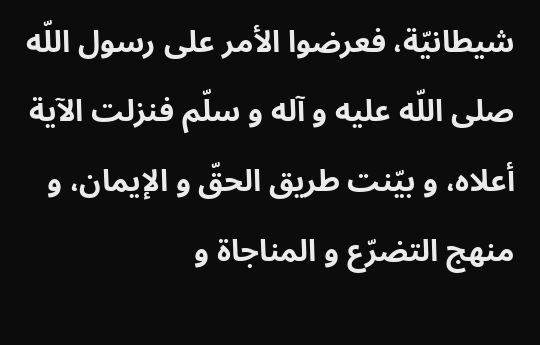شيطانيّة، فعرضوا الأمر على رسول اللّه صلى اللّه عليه و آله و سلّم فنزلت الآية أعلاه، و بيّنت طريق الحقّ و الإيمان، و منهج التضرّع و المناجاة و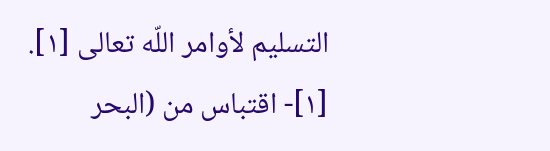التسليم لأوامر اللّه تعالى [١].
[١]- اقتباس من (البحر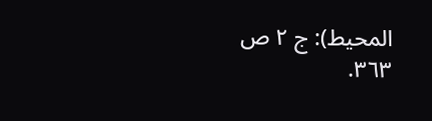المحيط): ج ٢ ص ٣٦٣.